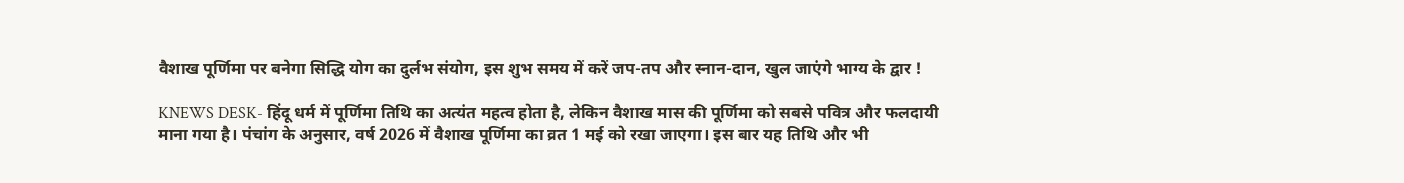वैशाख पूर्णिमा पर बनेगा सिद्धि योग का दुर्लभ संयोग, इस शुभ समय में करें जप-तप और स्नान-दान, खुल जाएंगे भाग्य के द्वार !

KNEWS DESK- हिंदू धर्म में पूर्णिमा तिथि का अत्यंत महत्व होता है, लेकिन वैशाख मास की पूर्णिमा को सबसे पवित्र और फलदायी माना गया है। पंचांग के अनुसार, वर्ष 2026 में वैशाख पूर्णिमा का व्रत 1 मई को रखा जाएगा। इस बार यह तिथि और भी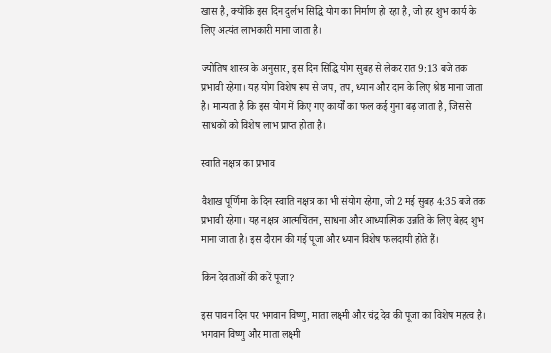खास है, क्योंकि इस दिन दुर्लभ सिद्धि योग का निर्माण हो रहा है, जो हर शुभ कार्य के लिए अत्यंत लाभकारी माना जाता है।

ज्योतिष शास्त्र के अनुसार, इस दिन सिद्धि योग सुबह से लेकर रात 9:13 बजे तक प्रभावी रहेगा। यह योग विशेष रूप से जप, तप, ध्यान और दान के लिए श्रेष्ठ माना जाता है। मान्यता है कि इस योग में किए गए कार्यों का फल कई गुना बढ़ जाता है, जिससे साधकों को विशेष लाभ प्राप्त होता है।

स्वाति नक्षत्र का प्रभाव

वैशाख पूर्णिमा के दिन स्वाति नक्षत्र का भी संयोग रहेगा, जो 2 मई सुबह 4:35 बजे तक प्रभावी रहेगा। यह नक्षत्र आत्मचिंतन, साधना और आध्यात्मिक उन्नति के लिए बेहद शुभ माना जाता है। इस दौरान की गई पूजा और ध्यान विशेष फलदायी होते हैं।

किन देवताओं की करें पूजा?

इस पावन दिन पर भगवान विष्णु, माता लक्ष्मी और चंद्र देव की पूजा का विशेष महत्व है। भगवान विष्णु और माता लक्ष्मी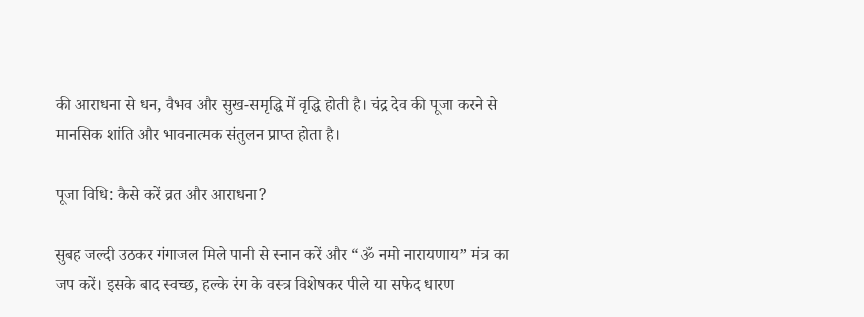की आराधना से धन, वैभव और सुख-समृद्धि में वृद्धि होती है। चंद्र देव की पूजा करने से मानसिक शांति और भावनात्मक संतुलन प्राप्त होता है।

पूजा विधि: कैसे करें व्रत और आराधना?

सुबह जल्दी उठकर गंगाजल मिले पानी से स्नान करें और “ॐ नमो नारायणाय” मंत्र का जप करें। इसके बाद स्वच्छ, हल्के रंग के वस्त्र विशेषकर पीले या सफेद धारण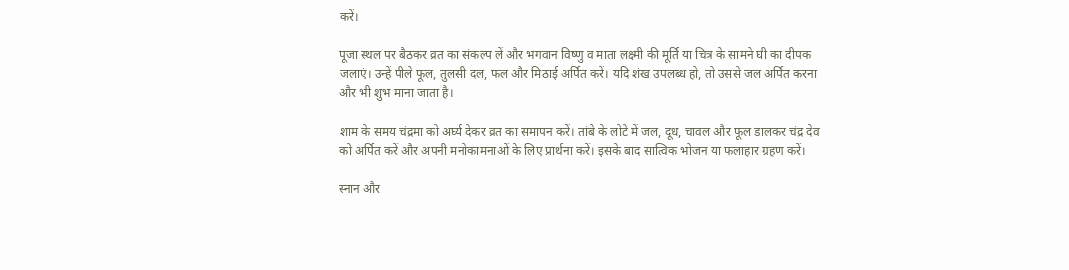करें।

पूजा स्थल पर बैठकर व्रत का संकल्प लें और भगवान विष्णु व माता लक्ष्मी की मूर्ति या चित्र के सामने घी का दीपक जलाएं। उन्हें पीले फूल, तुलसी दल, फल और मिठाई अर्पित करें। यदि शंख उपलब्ध हो, तो उससे जल अर्पित करना और भी शुभ माना जाता है।

शाम के समय चंद्रमा को अर्घ्य देकर व्रत का समापन करें। तांबे के लोटे में जल, दूध, चावल और फूल डालकर चंद्र देव को अर्पित करें और अपनी मनोकामनाओं के लिए प्रार्थना करें। इसके बाद सात्विक भोजन या फलाहार ग्रहण करें।

स्नान और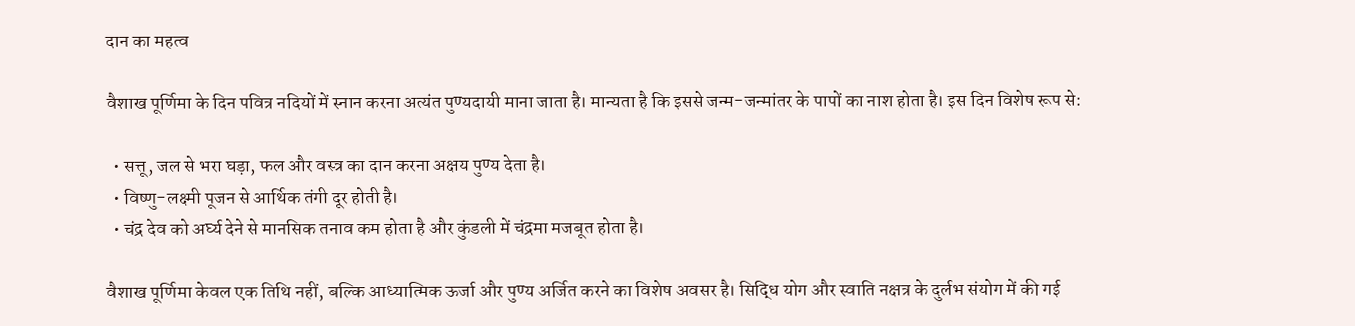दान का महत्व

वैशाख पूर्णिमा के दिन पवित्र नदियों में स्नान करना अत्यंत पुण्यदायी माना जाता है। मान्यता है कि इससे जन्म-जन्मांतर के पापों का नाश होता है। इस दिन विशेष रूप से:

  • सत्तू, जल से भरा घड़ा, फल और वस्त्र का दान करना अक्षय पुण्य देता है।
  • विष्णु-लक्ष्मी पूजन से आर्थिक तंगी दूर होती है।
  • चंद्र देव को अर्घ्य देने से मानसिक तनाव कम होता है और कुंडली में चंद्रमा मजबूत होता है।

वैशाख पूर्णिमा केवल एक तिथि नहीं, बल्कि आध्यात्मिक ऊर्जा और पुण्य अर्जित करने का विशेष अवसर है। सिद्धि योग और स्वाति नक्षत्र के दुर्लभ संयोग में की गई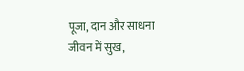पूजा, दान और साधना जीवन में सुख,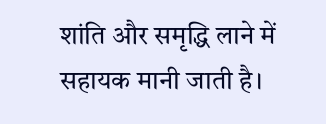शांति और समृद्धि लाने में सहायक मानी जाती है।